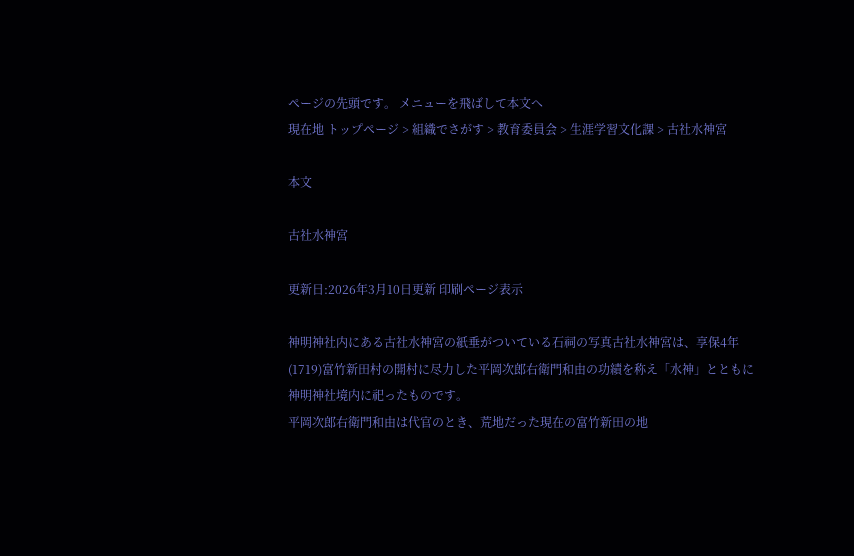ページの先頭です。 メニューを飛ばして本文へ
現在地 トップページ > 組織でさがす > 教育委員会 > 生涯学習文化課 > 古社水神宮

本文

古社水神宮

更新日:2026年3月10日更新 印刷ページ表示

神明神社内にある古社水神宮の紙垂がついている石祠の写真古社水神宮は、享保4年(1719)富竹新田村の開村に尽力した平岡次郎右衛門和由の功績を称え「水神」とともに神明神社境内に祀ったものです。
平岡次郎右衛門和由は代官のとき、荒地だった現在の富竹新田の地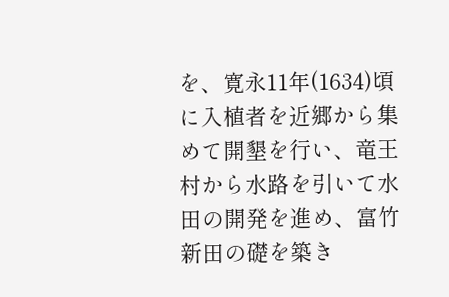を、寛永11年(1634)頃に入植者を近郷から集めて開墾を行い、竜王村から水路を引いて水田の開発を進め、富竹新田の礎を築き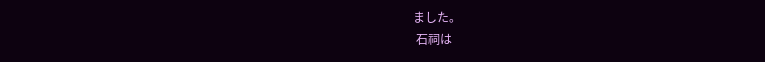ました。
 石祠は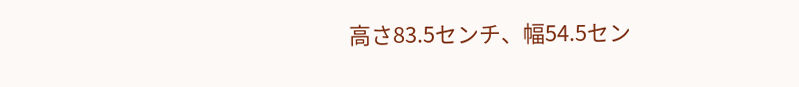高さ83.5センチ、幅54.5セン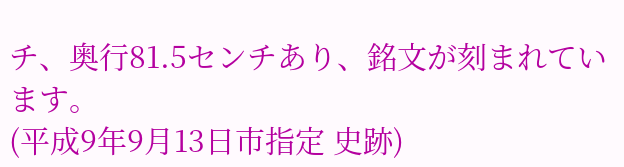チ、奥行81.5センチあり、銘文が刻まれています。
(平成9年9月13日市指定 史跡)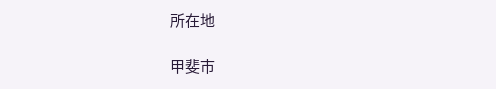所在地

甲斐市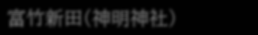富竹新田(神明神社)